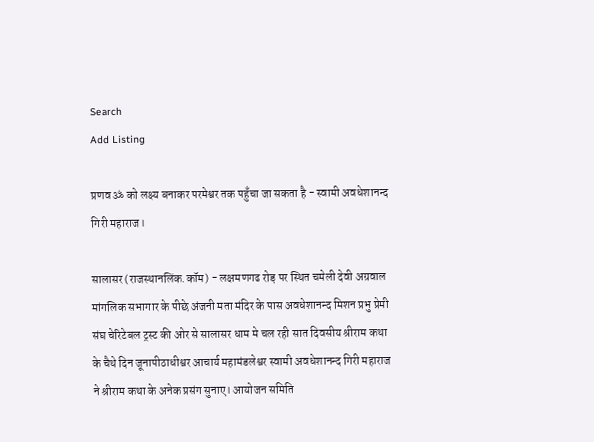Search
Add Listing

प्रणव ॐ को लक्ष्य बनाकर परमेश्वर तक पहुँचा जा सकता है - स्वामी अवधेशानन्द गिरी महाराज।

सालासर (राजस्थानलिंक.कॉम) - लक्षमणगढ रोड़ पर स्थित चमेली देवी अग्रवाल मांगलिक सभागार के पीछे अंजनी मता मंदिर के पास अवधेशानन्द मिशन प्रभु प्रेमी संघ चेरिटेबल ट्रस्ट की ओर से सालासर धाम मे चल रही सात दिवसीय श्रीराम कथा के चैथे दिन जूनापीठाधीश्वर आचार्य महामंडलेश्वर स्वामी अवधेशानन्द गिरी महाराज ने श्रीराम कथा के अनेक प्रसंग सुनाए। आयोजन समिति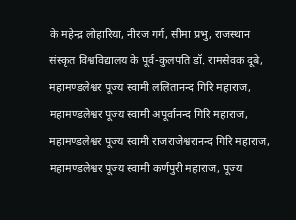के महेन्द्र लोहारिया, नीरज गर्ग, सीमा प्रभु, राजस्थान संस्कृत विश्वविद्यालय के पूर्व-कुलपति डॉ. रामसेवक दूबे, महामण्डलेश्वर पूज्य स्वामी ललितानन्द गिरि महाराज, महामण्डलेश्वर पूज्य स्वामी अपूर्वानन्द गिरि महाराज, महामण्डलेश्वर पूज्य स्वामी राजराजेश्वरानन्द गिरि महाराज, महामण्डलेश्वर पूज्य स्वामी कर्णपुरी महाराज, पूज्य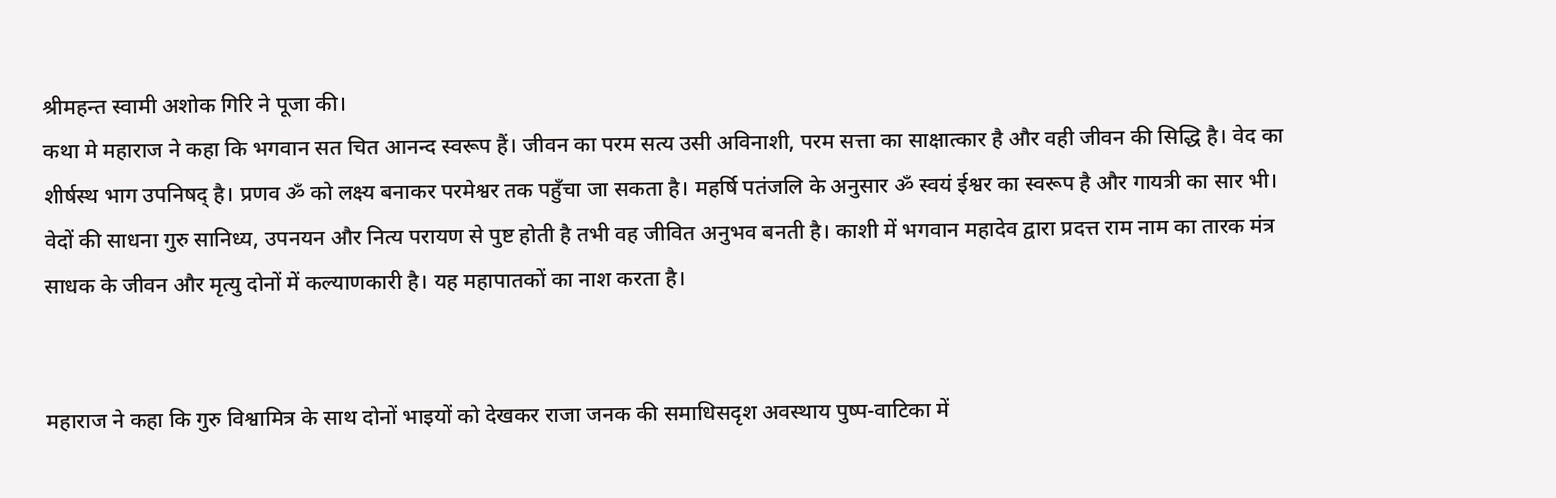श्रीमहन्त स्वामी अशोक गिरि ने पूजा की।
कथा मे महाराज ने कहा कि भगवान सत चित आनन्द स्वरूप हैं। जीवन का परम सत्य उसी अविनाशी, परम सत्ता का साक्षात्कार है और वही जीवन की सिद्धि है। वेद का शीर्षस्थ भाग उपनिषद् है। प्रणव ॐ को लक्ष्य बनाकर परमेश्वर तक पहुँचा जा सकता है। महर्षि पतंजलि के अनुसार ॐ स्वयं ईश्वर का स्वरूप है और गायत्री का सार भी। वेदों की साधना गुरु सानिध्य, उपनयन और नित्य परायण से पुष्ट होती है तभी वह जीवित अनुभव बनती है। काशी में भगवान महादेव द्वारा प्रदत्त राम नाम का तारक मंत्र साधक के जीवन और मृत्यु दोनों में कल्याणकारी है। यह महापातकों का नाश करता है।


महाराज ने कहा कि गुरु विश्वामित्र के साथ दोनों भाइयों को देखकर राजा जनक की समाधिसदृश अवस्थाय पुष्प-वाटिका में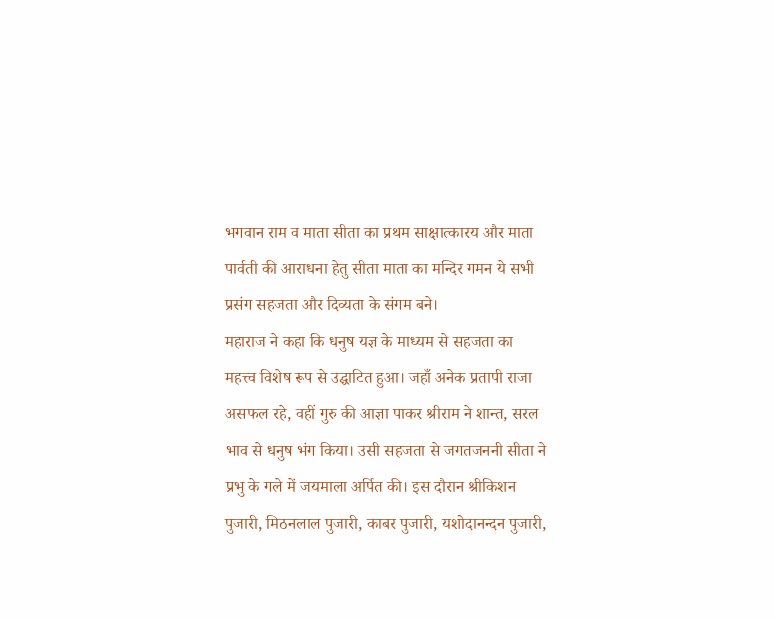भगवान राम व माता सीता का प्रथम साक्षात्कारय और माता पार्वती की आराधना हेतु सीता माता का मन्दिर गमन ये सभी प्रसंग सहजता और दिव्यता के संगम बने।
महाराज ने कहा कि धनुष यज्ञ के माध्यम से सहजता का महत्त्व विशेष रूप से उद्घाटित हुआ। जहाँ अनेक प्रतापी राजा असफल रहे, वहीं गुरु की आज्ञा पाकर श्रीराम ने शान्त, सरल भाव से धनुष भंग किया। उसी सहजता से जगतजननी सीता ने प्रभु के गले में जयमाला अर्पित की। इस दौरान श्रीकिशन पुजारी, मिठनलाल पुजारी, काबर पुजारी, यशोदानन्दन पुजारी,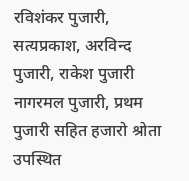रविशंकर पुजारी, सत्यप्रकाश, अरविन्द पुजारी, राकेश पुजारी नागरमल पुजारी, प्रथम पुजारी सहित हजारो श्रोता उपस्थित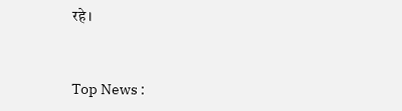रहे।


Top News :